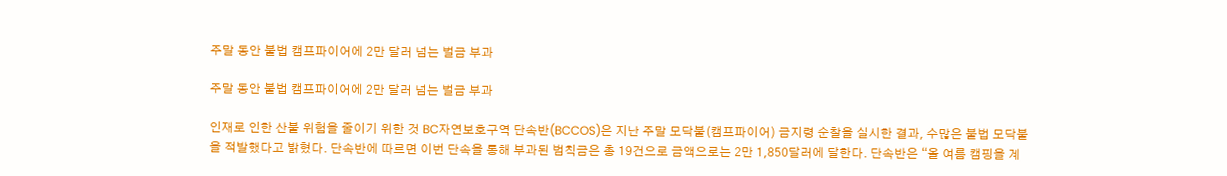주말 동안 불법 캠프파이어에 2만 달러 넘는 벌금 부과

주말 동안 불법 캠프파이어에 2만 달러 넘는 벌금 부과

인재로 인한 산불 위험을 줄이기 위한 것 BC자연보호구역 단속반(BCCOS)은 지난 주말 모닥불(캠프파이어) 금지령 순찰을 실시한 결과, 수많은 불법 모닥불을 적발했다고 밝혔다. 단속반에 따르면 이번 단속을 통해 부과된 범칙금은 총 19건으로 금액으로는 2만 1,850달러에 달한다. 단속반은 “올 여름 캠핑을 계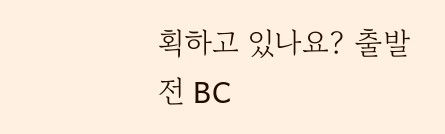획하고 있나요? 출발 전 BC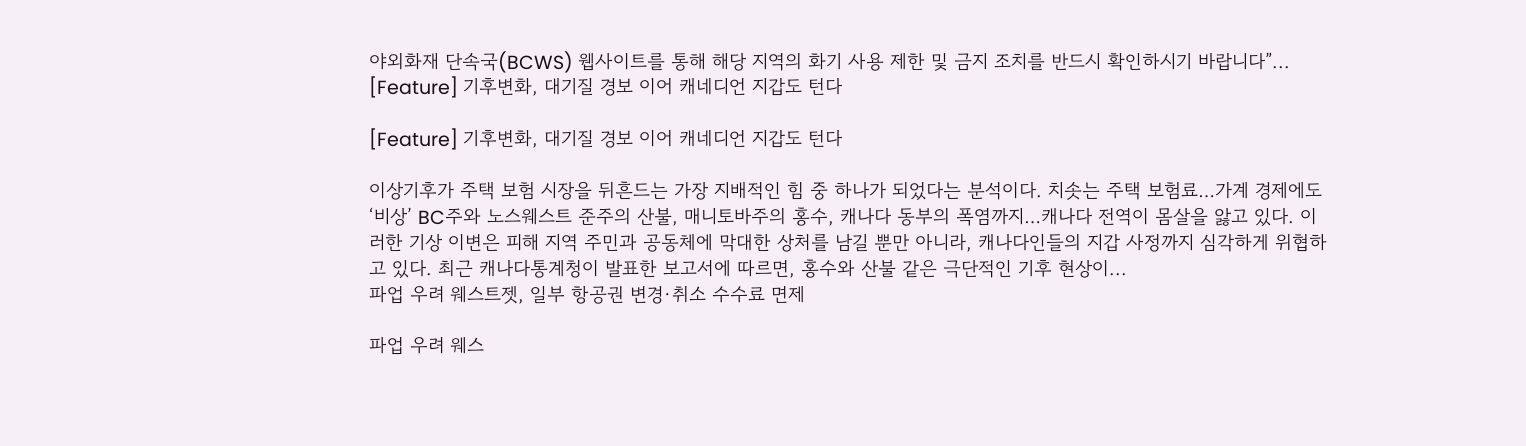야외화재 단속국(BCWS) 웹사이트를 통해 해당 지역의 화기 사용 제한 및 금지 조치를 반드시 확인하시기 바랍니다”...
[Feature] 기후변화, 대기질 경보 이어 캐네디언 지갑도 턴다

[Feature] 기후변화, 대기질 경보 이어 캐네디언 지갑도 턴다

이상기후가 주택 보험 시장을 뒤흔드는 가장 지배적인 힘 중 하나가 되었다는 분석이다. 치솟는 주택 보험료…가계 경제에도 ‘비상’ BC주와 노스웨스트 준주의 산불, 매니토바주의 홍수, 캐나다 동부의 폭염까지…캐나다 전역이 몸살을 앓고 있다. 이러한 기상 이변은 피해 지역 주민과 공동체에 막대한 상처를 남길 뿐만 아니라, 캐나다인들의 지갑 사정까지 심각하게 위협하고 있다. 최근 캐나다통계청이 발표한 보고서에 따르면, 홍수와 산불 같은 극단적인 기후 현상이...
파업 우려 웨스트젯, 일부 항공권 변경·취소 수수료 면제

파업 우려 웨스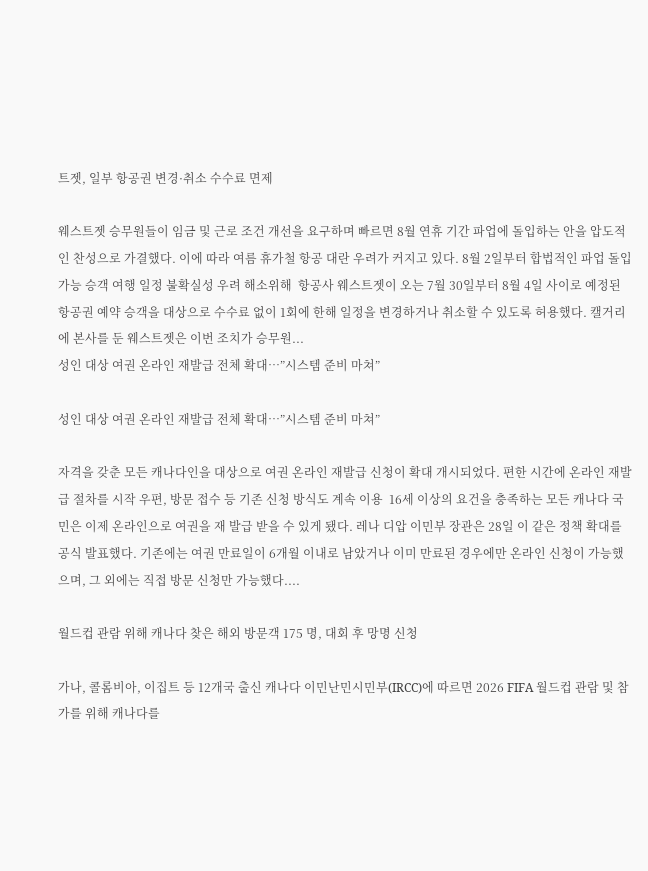트젯, 일부 항공권 변경·취소 수수료 면제

웨스트젯 승무원들이 임금 및 근로 조건 개선을 요구하며 빠르면 8월 연휴 기간 파업에 돌입하는 안을 압도적인 찬성으로 가결했다. 이에 따라 여름 휴가철 항공 대란 우려가 커지고 있다. 8월 2일부터 합법적인 파업 돌입 가능 승객 여행 일정 불확실성 우려 해소위해  항공사 웨스트젯이 오는 7월 30일부터 8월 4일 사이로 예정된 항공권 예약 승객을 대상으로 수수료 없이 1회에 한해 일정을 변경하거나 취소할 수 있도록 허용했다. 캘거리에 본사를 둔 웨스트젯은 이번 조치가 승무원...
성인 대상 여권 온라인 재발급 전체 확대…”시스템 준비 마쳐”

성인 대상 여권 온라인 재발급 전체 확대…”시스템 준비 마쳐”

자격을 갖춘 모든 캐나다인을 대상으로 여권 온라인 재발급 신청이 확대 개시되었다. 편한 시간에 온라인 재발급 절차를 시작 우편, 방문 접수 등 기존 신청 방식도 계속 이용  16세 이상의 요건을 충족하는 모든 캐나다 국민은 이제 온라인으로 여권을 재 발급 받을 수 있게 됐다. 레나 디압 이민부 장관은 28일 이 같은 정책 확대를 공식 발표했다. 기존에는 여권 만료일이 6개월 이내로 남았거나 이미 만료된 경우에만 온라인 신청이 가능했으며, 그 외에는 직접 방문 신청만 가능했다....

월드컵 관람 위해 캐나다 찾은 해외 방문객 175 명, 대회 후 망명 신청

가나, 콜롬비아, 이집트 등 12개국 출신 캐나다 이민난민시민부(IRCC)에 따르면 2026 FIFA 월드컵 관람 및 참가를 위해 캐나다를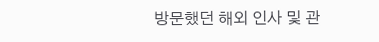방문했던 해외 인사 및 관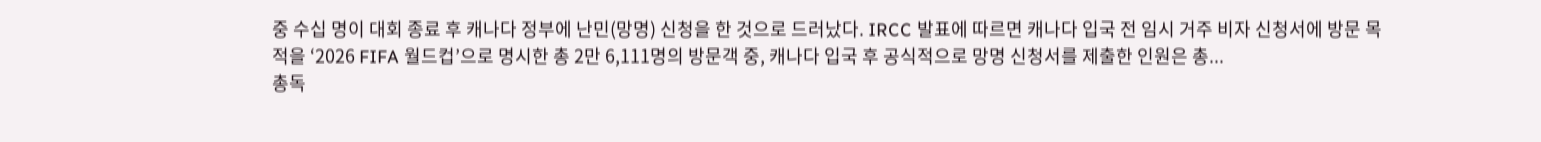중 수십 명이 대회 종료 후 캐나다 정부에 난민(망명) 신청을 한 것으로 드러났다. IRCC 발표에 따르면 캐나다 입국 전 임시 거주 비자 신청서에 방문 목적을 ‘2026 FIFA 월드컵’으로 명시한 총 2만 6,111명의 방문객 중, 캐나다 입국 후 공식적으로 망명 신청서를 제출한 인원은 총...
총독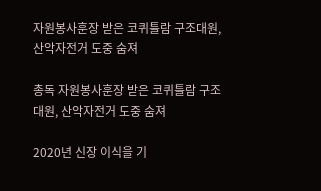자원봉사훈장 받은 코퀴틀람 구조대원, 산악자전거 도중 숨져

총독 자원봉사훈장 받은 코퀴틀람 구조대원, 산악자전거 도중 숨져

2020년 신장 이식을 기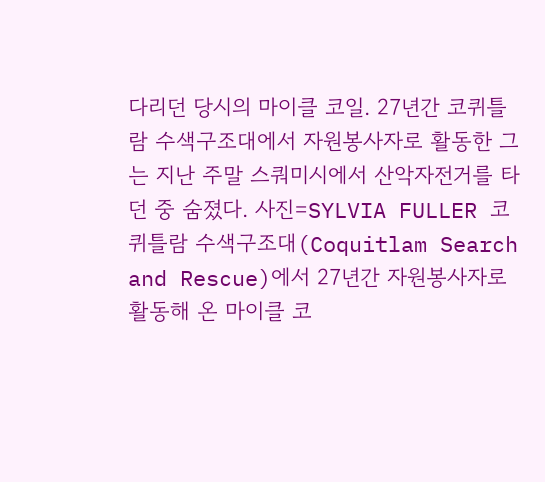다리던 당시의 마이클 코일. 27년간 코퀴틀람 수색구조대에서 자원봉사자로 활동한 그는 지난 주말 스쿼미시에서 산악자전거를 타던 중 숨졌다. 사진=SYLVIA FULLER 코퀴틀람 수색구조대(Coquitlam Search and Rescue)에서 27년간 자원봉사자로 활동해 온 마이클 코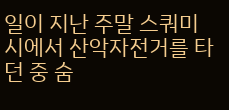일이 지난 주말 스쿼미시에서 산악자전거를 타던 중 숨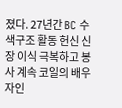졌다. 27년간 BC 수색구조 활동 헌신 신장 이식 극복하고 봉사 계속 코일의 배우자인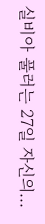실비아 풀러는 27일 자신의...